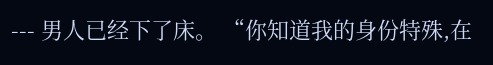--- 男人已经下了床。 “你知道我的身份特殊,在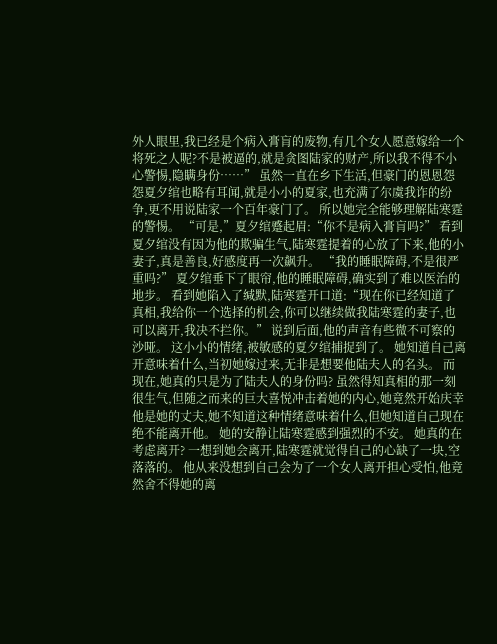外人眼里,我已经是个病入膏肓的废物,有几个女人愿意嫁给一个将死之人呢?不是被逼的,就是贪图陆家的财产,所以我不得不小心警惕,隐瞒身份……” 虽然一直在乡下生活,但豪门的恩恩怨怨夏夕绾也略有耳闻,就是小小的夏家,也充满了尔虞我诈的纷争,更不用说陆家一个百年豪门了。 所以她完全能够理解陆寒霆的警惕。 “可是,”夏夕绾蹙起眉:“你不是病入膏肓吗?” 看到夏夕绾没有因为他的欺骗生气,陆寒霆提着的心放了下来,他的小妻子,真是善良,好感度再一次飙升。 “我的睡眠障碍,不是很严重吗?” 夏夕绾垂下了眼帘,他的睡眠障碍,确实到了难以医治的地步。 看到她陷入了缄默,陆寒霆开口道:“现在你已经知道了真相,我给你一个选择的机会,你可以继续做我陆寒霆的妻子,也可以离开,我决不拦你。” 说到后面,他的声音有些微不可察的沙哑。 这小小的情绪,被敏感的夏夕绾捕捉到了。 她知道自己离开意味着什么,当初她嫁过来,无非是想要他陆夫人的名头。 而现在,她真的只是为了陆夫人的身份吗? 虽然得知真相的那一刻很生气,但随之而来的巨大喜悦冲击着她的内心,她竟然开始庆幸他是她的丈夫,她不知道这种情绪意味着什么,但她知道自己现在绝不能离开他。 她的安静让陆寒霆感到强烈的不安。 她真的在考虑离开? 一想到她会离开,陆寒霆就觉得自己的心缺了一块,空落落的。 他从来没想到自己会为了一个女人离开担心受怕,他竟然舍不得她的离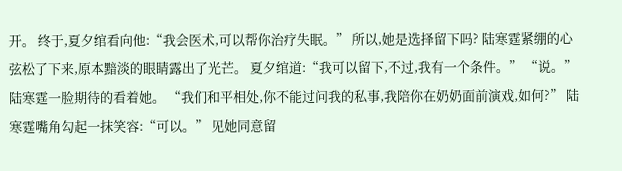开。 终于,夏夕绾看向他:“我会医术,可以帮你治疗失眠。” 所以,她是选择留下吗? 陆寒霆紧绷的心弦松了下来,原本黯淡的眼睛露出了光芒。 夏夕绾道:“我可以留下,不过,我有一个条件。” “说。”陆寒霆一脸期待的看着她。 “我们和平相处,你不能过问我的私事,我陪你在奶奶面前演戏,如何?” 陆寒霆嘴角勾起一抹笑容:“可以。” 见她同意留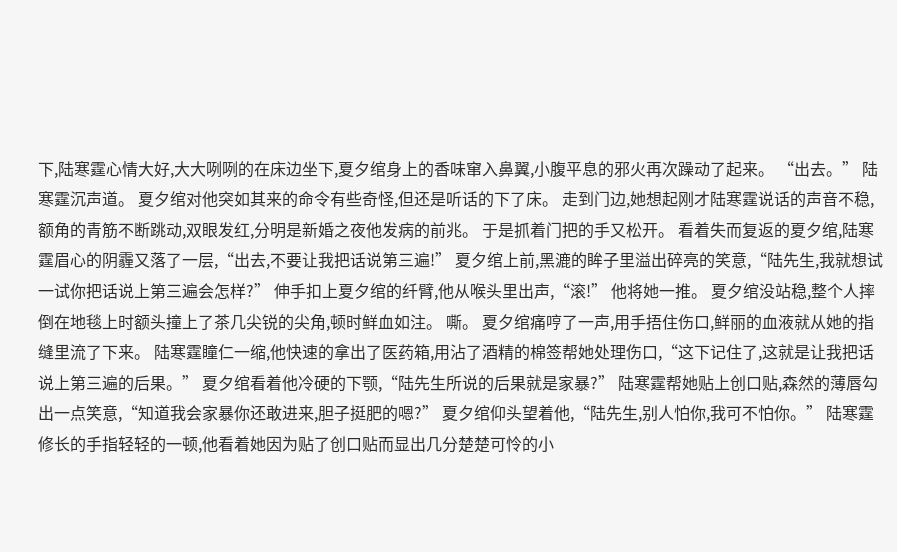下,陆寒霆心情大好,大大咧咧的在床边坐下,夏夕绾身上的香味窜入鼻翼,小腹平息的邪火再次躁动了起来。 “出去。” 陆寒霆沉声道。 夏夕绾对他突如其来的命令有些奇怪,但还是听话的下了床。 走到门边,她想起刚才陆寒霆说话的声音不稳,额角的青筋不断跳动,双眼发红,分明是新婚之夜他发病的前兆。 于是抓着门把的手又松开。 看着失而复返的夏夕绾,陆寒霆眉心的阴霾又落了一层,“出去,不要让我把话说第三遍!” 夏夕绾上前,黑漉的眸子里溢出碎亮的笑意,“陆先生,我就想试一试你把话说上第三遍会怎样?” 伸手扣上夏夕绾的纤臂,他从喉头里出声,“滚!” 他将她一推。 夏夕绾没站稳,整个人摔倒在地毯上时额头撞上了茶几尖锐的尖角,顿时鲜血如注。 嘶。 夏夕绾痛哼了一声,用手捂住伤口,鲜丽的血液就从她的指缝里流了下来。 陆寒霆瞳仁一缩,他快速的拿出了医药箱,用沾了酒精的棉签帮她处理伤口,“这下记住了,这就是让我把话说上第三遍的后果。” 夏夕绾看着他冷硬的下颚,“陆先生所说的后果就是家暴?” 陆寒霆帮她贴上创口贴,森然的薄唇勾出一点笑意,“知道我会家暴你还敢进来,胆子挺肥的嗯?” 夏夕绾仰头望着他,“陆先生,别人怕你,我可不怕你。” 陆寒霆修长的手指轻轻的一顿,他看着她因为贴了创口贴而显出几分楚楚可怜的小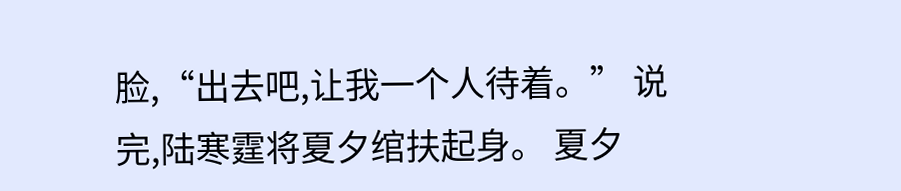脸,“出去吧,让我一个人待着。” 说完,陆寒霆将夏夕绾扶起身。 夏夕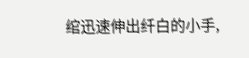绾迅速伸出纤白的小手,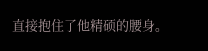直接抱住了他精硕的腰身。